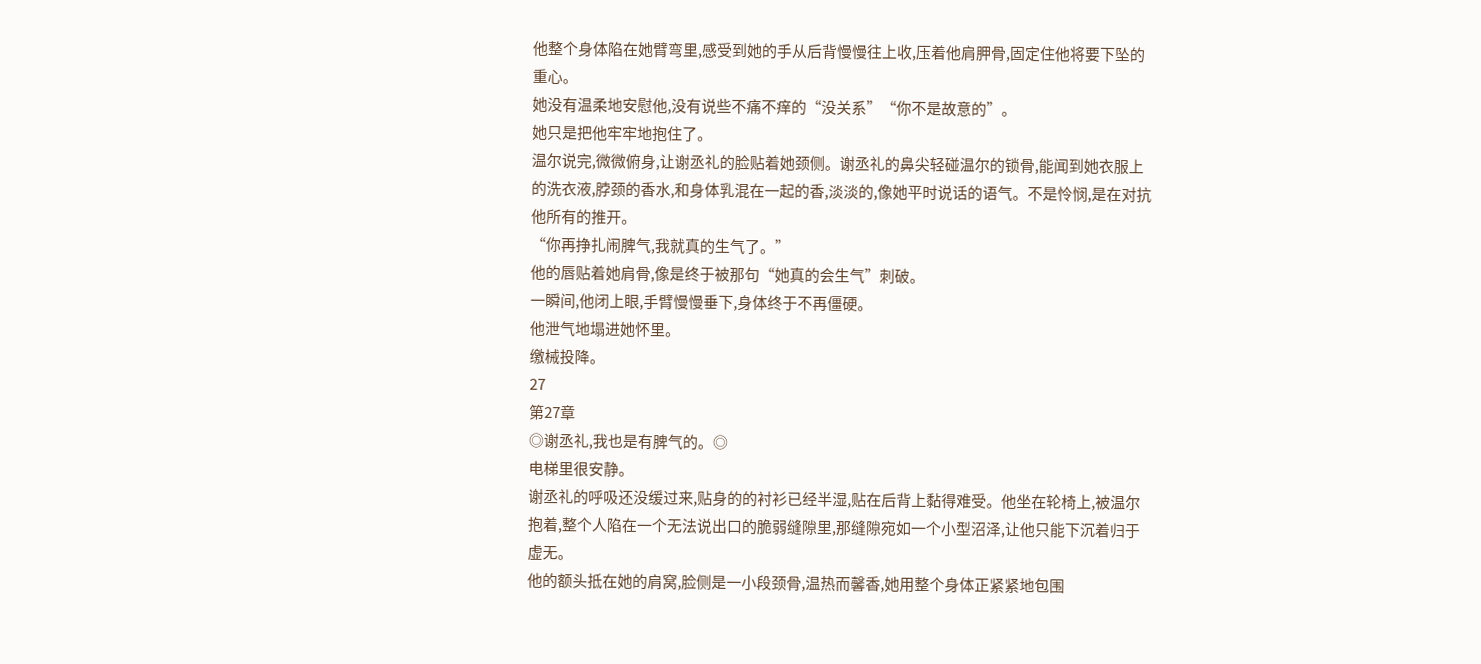他整个身体陷在她臂弯里,感受到她的手从后背慢慢往上收,压着他肩胛骨,固定住他将要下坠的重心。
她没有温柔地安慰他,没有说些不痛不痒的“没关系”“你不是故意的”。
她只是把他牢牢地抱住了。
温尔说完,微微俯身,让谢丞礼的脸贴着她颈侧。谢丞礼的鼻尖轻碰温尔的锁骨,能闻到她衣服上的洗衣液,脖颈的香水,和身体乳混在一起的香,淡淡的,像她平时说话的语气。不是怜悯,是在对抗他所有的推开。
“你再挣扎闹脾气,我就真的生气了。”
他的唇贴着她肩骨,像是终于被那句“她真的会生气”刺破。
一瞬间,他闭上眼,手臂慢慢垂下,身体终于不再僵硬。
他泄气地塌进她怀里。
缴械投降。
27
第27章
◎谢丞礼,我也是有脾气的。◎
电梯里很安静。
谢丞礼的呼吸还没缓过来,贴身的的衬衫已经半湿,贴在后背上黏得难受。他坐在轮椅上,被温尔抱着,整个人陷在一个无法说出口的脆弱缝隙里,那缝隙宛如一个小型沼泽,让他只能下沉着归于虚无。
他的额头抵在她的肩窝,脸侧是一小段颈骨,温热而馨香,她用整个身体正紧紧地包围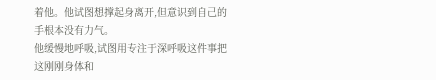着他。他试图想撑起身离开,但意识到自己的手根本没有力气。
他缓慢地呼吸,试图用专注于深呼吸这件事把这刚刚身体和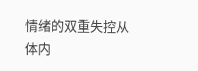情绪的双重失控从体内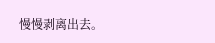慢慢剥离出去。